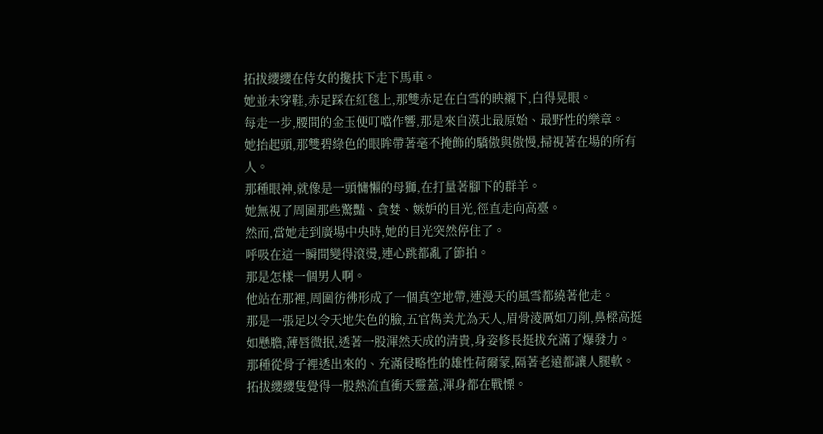拓拔纓纓在侍女的攙扶下走下馬車。
她並未穿鞋,赤足踩在紅毯上,那雙赤足在白雪的映襯下,白得晃眼。
每走一步,腰間的金玉便叮噹作響,那是來自漠北最原始、最野性的樂章。
她抬起頭,那雙碧綠色的眼眸帶著毫不掩飾的驕傲與傲慢,掃視著在場的所有人。
那種眼神,就像是一頭慵懶的母獅,在打量著腳下的群羊。
她無視了周圍那些驚豔、貪婪、嫉妒的目光,徑直走向高臺。
然而,當她走到廣場中央時,她的目光突然停住了。
呼吸在這一瞬間變得滾燙,連心跳都亂了節拍。
那是怎樣一個男人啊。
他站在那裡,周圍彷彿形成了一個真空地帶,連漫天的風雪都繞著他走。
那是一張足以令天地失色的臉,五官雋美尤為天人,眉骨淩厲如刀削,鼻樑高挺如懸膽,薄唇微抿,透著一股渾然天成的清貴,身姿修長挺拔充滿了爆發力。
那種從骨子裡透出來的、充滿侵略性的雄性荷爾蒙,隔著老遠都讓人腿軟。
拓拔纓纓隻覺得一股熱流直衝天靈蓋,渾身都在戰慄。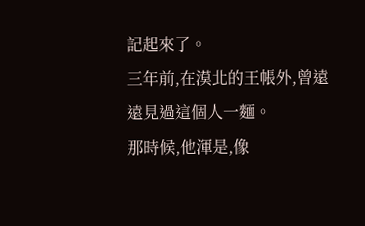記起來了。
三年前,在漠北的王帳外,曾遠遠見過這個人一麵。
那時候,他渾是,像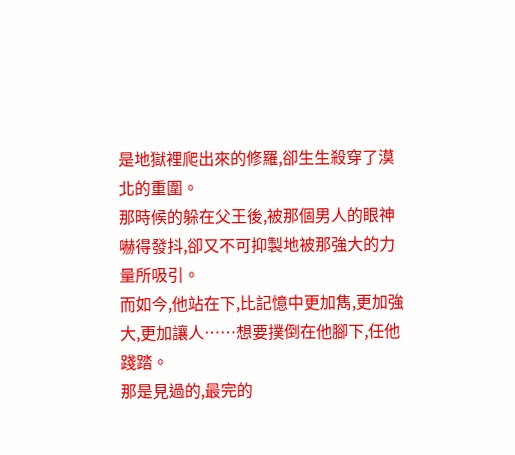是地獄裡爬出來的修羅,卻生生殺穿了漠北的重圍。
那時候的躲在父王後,被那個男人的眼神嚇得發抖,卻又不可抑製地被那強大的力量所吸引。
而如今,他站在下,比記憶中更加雋,更加強大,更加讓人……想要撲倒在他腳下,任他踐踏。
那是見過的,最完的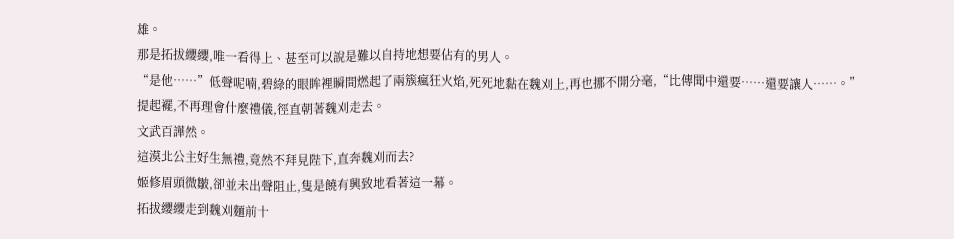雄。
那是拓拔纓纓,唯一看得上、甚至可以說是難以自持地想要佔有的男人。
“是他……”低聲呢喃,碧綠的眼眸裡瞬間燃起了兩簇瘋狂火焰,死死地黏在魏刈上,再也挪不開分毫,“比傳聞中還要……還要讓人……。”
提起襬,不再理會什麼禮儀,徑直朝著魏刈走去。
文武百譁然。
這漠北公主好生無禮,竟然不拜見陛下,直奔魏刈而去?
姬修眉頭微皺,卻並未出聲阻止,隻是饒有興致地看著這一幕。
拓拔纓纓走到魏刈麵前十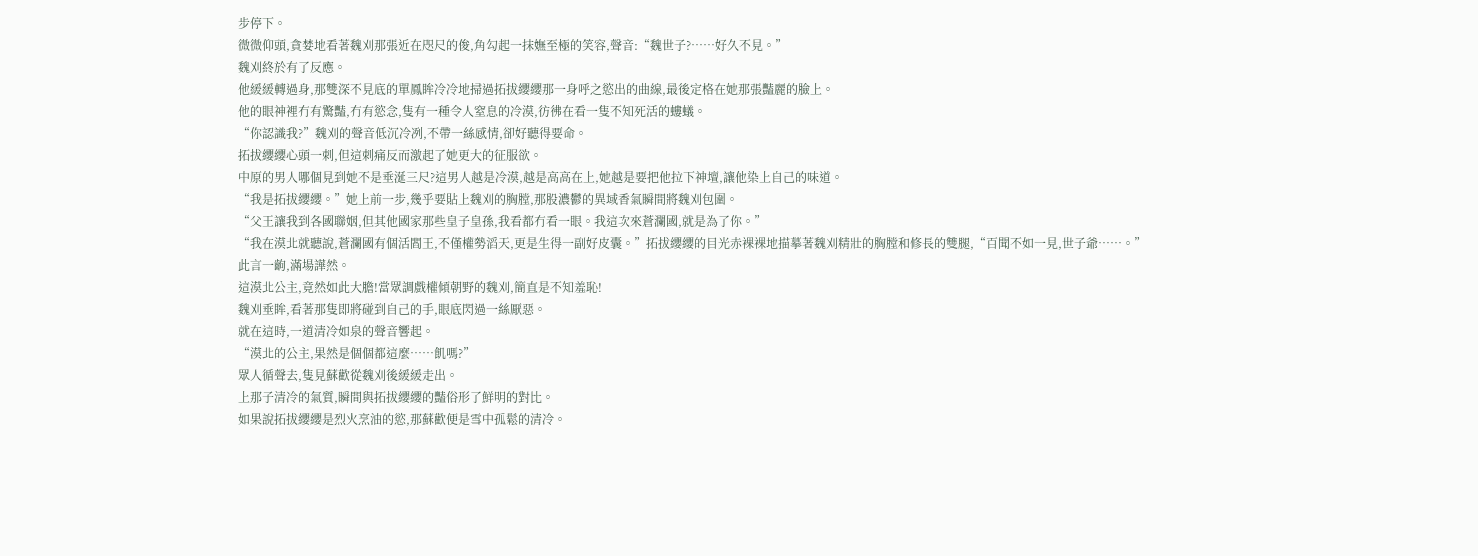步停下。
微微仰頭,貪婪地看著魏刈那張近在咫尺的俊,角勾起一抹嫵至極的笑容,聲音:“魏世子?……好久不見。”
魏刈終於有了反應。
他緩緩轉過身,那雙深不見底的單鳳眸冷冷地掃過拓拔纓纓那一身呼之慾出的曲線,最後定格在她那張豔麗的臉上。
他的眼神裡冇有驚豔,冇有慾念,隻有一種令人窒息的冷漠,彷彿在看一隻不知死活的螻蟻。
“你認識我?”魏刈的聲音低沉冷冽,不帶一絲感情,卻好聽得要命。
拓拔纓纓心頭一刺,但這刺痛反而激起了她更大的征服欲。
中原的男人哪個見到她不是垂涎三尺?這男人越是冷漠,越是高高在上,她越是要把他拉下神壇,讓他染上自己的味道。
“我是拓拔纓纓。”她上前一步,幾乎要貼上魏刈的胸膛,那股濃鬱的異域香氣瞬間將魏刈包圍。
“父王讓我到各國聯姻,但其他國家那些皇子皇孫,我看都冇看一眼。我這次來蒼瀾國,就是為了你。”
“我在漠北就聽說,蒼瀾國有個活閻王,不僅權勢滔天,更是生得一副好皮囊。”拓拔纓纓的目光赤裸裸地描摹著魏刈精壯的胸膛和修長的雙腿,“百聞不如一見,世子爺……。”
此言一齣,滿場譁然。
這漠北公主,竟然如此大膽!當眾調戲權傾朝野的魏刈,簡直是不知羞恥!
魏刈垂眸,看著那隻即將碰到自己的手,眼底閃過一絲厭惡。
就在這時,一道清冷如泉的聲音響起。
“漠北的公主,果然是個個都這麼……飢嗎?”
眾人循聲去,隻見蘇歡從魏刈後緩緩走出。
上那子清冷的氣質,瞬間與拓拔纓纓的豔俗形了鮮明的對比。
如果說拓拔纓纓是烈火烹油的慾,那蘇歡便是雪中孤鬆的清冷。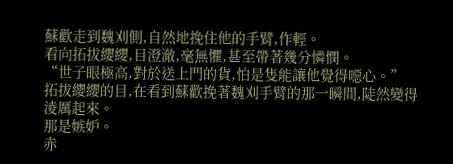蘇歡走到魏刈側,自然地挽住他的手臂,作輕。
看向拓拔纓纓,目澄澈,毫無懼,甚至帶著幾分憐憫。
“世子眼極高,對於送上門的貨,怕是隻能讓他覺得噁心。”
拓拔纓纓的目,在看到蘇歡挽著魏刈手臂的那一瞬間,陡然變得淩厲起來。
那是嫉妒。
赤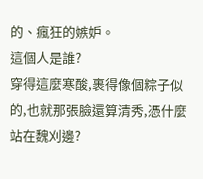的、瘋狂的嫉妒。
這個人是誰?
穿得這麼寒酸,裹得像個粽子似的,也就那張臉還算清秀,憑什麼站在魏刈邊?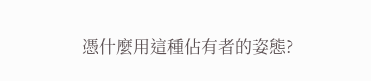憑什麼用這種佔有者的姿態?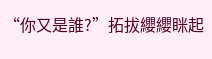“你又是誰?”拓拔纓纓眯起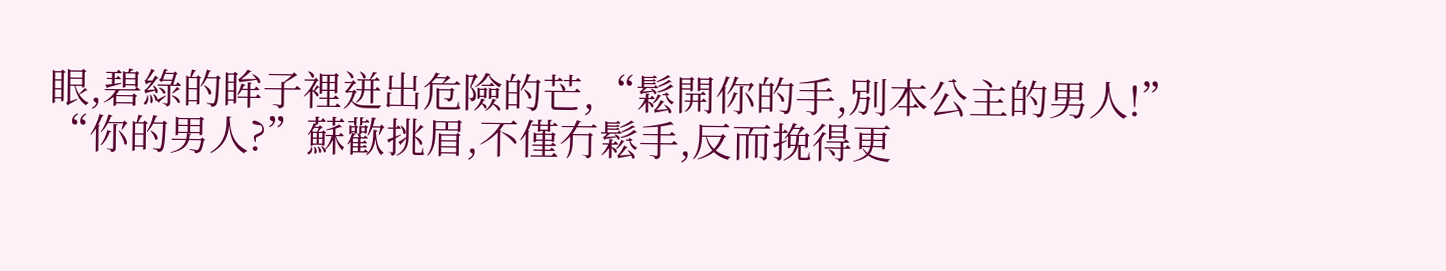眼,碧綠的眸子裡迸出危險的芒,“鬆開你的手,別本公主的男人!”
“你的男人?”蘇歡挑眉,不僅冇鬆手,反而挽得更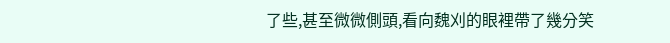了些,甚至微微側頭,看向魏刈的眼裡帶了幾分笑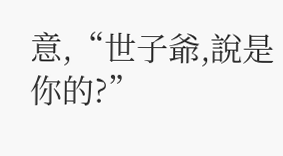意,“世子爺,說是你的?”